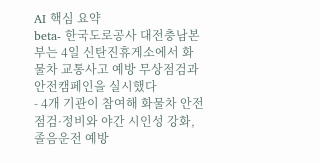AI 핵심 요약
beta- 한국도로공사 대전충남본부는 4일 신탄진휴게소에서 화물차 교통사고 예방 무상점검과 안전캠페인을 실시했다
- 4개 기관이 참여해 화물차 안전점검·정비와 야간 시인성 강화, 졸음운전 예방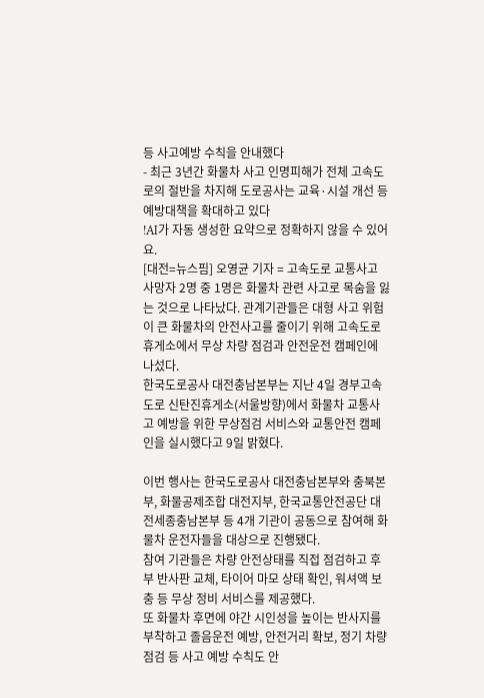등 사고예방 수칙을 안내했다
- 최근 3년간 화물차 사고 인명피해가 전체 고속도로의 절반을 차지해 도로공사는 교육·시설 개선 등 예방대책을 확대하고 있다
!AI가 자동 생성한 요약으로 정확하지 않을 수 있어요.
[대전=뉴스핌] 오영균 기자 = 고속도로 교통사고 사망자 2명 중 1명은 화물차 관련 사고로 목숨을 잃는 것으로 나타났다. 관계기관들은 대형 사고 위험이 큰 화물차의 안전사고를 줄이기 위해 고속도로 휴게소에서 무상 차량 점검과 안전운전 캠페인에 나섰다.
한국도로공사 대전충남본부는 지난 4일 경부고속도로 신탄진휴게소(서울방향)에서 화물차 교통사고 예방을 위한 무상점검 서비스와 교통안전 캠페인을 실시했다고 9일 밝혔다.

이번 행사는 한국도로공사 대전충남본부와 충북본부, 화물공제조합 대전지부, 한국교통안전공단 대전세종충남본부 등 4개 기관이 공동으로 참여해 화물차 운전자들을 대상으로 진행됐다.
참여 기관들은 차량 안전상태를 직접 점검하고 후부 반사판 교체, 타이어 마모 상태 확인, 워셔액 보충 등 무상 정비 서비스를 제공했다.
또 화물차 후면에 야간 시인성을 높이는 반사지를 부착하고 졸음운전 예방, 안전거리 확보, 정기 차량점검 등 사고 예방 수칙도 안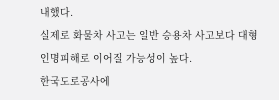내했다.
실제로 화물차 사고는 일반 승용차 사고보다 대형 인명피해로 이어질 가능성이 높다.
한국도로공사에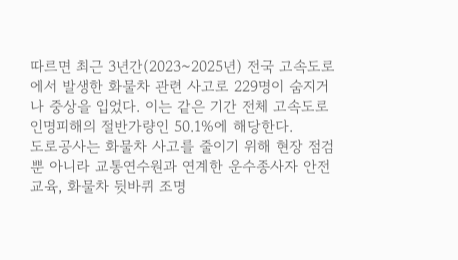따르면 최근 3년간(2023~2025년) 전국 고속도로에서 발생한 화물차 관련 사고로 229명이 숨지거나 중상을 입었다. 이는 같은 기간 전체 고속도로 인명피해의 절반가량인 50.1%에 해당한다.
도로공사는 화물차 사고를 줄이기 위해 현장 점검뿐 아니라 교통연수원과 연계한 운수종사자 안전교육, 화물차 뒷바퀴 조명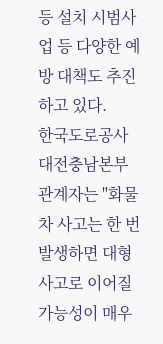등 설치 시범사업 등 다양한 예방 대책도 추진하고 있다.
한국도로공사 대전충남본부 관계자는 "화물차 사고는 한 번 발생하면 대형사고로 이어질 가능성이 매우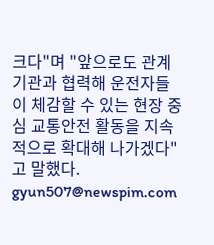크다"며 "앞으로도 관계기관과 협력해 운전자들이 체감할 수 있는 현장 중심 교통안전 활동을 지속적으로 확대해 나가겠다"고 말했다.
gyun507@newspim.com